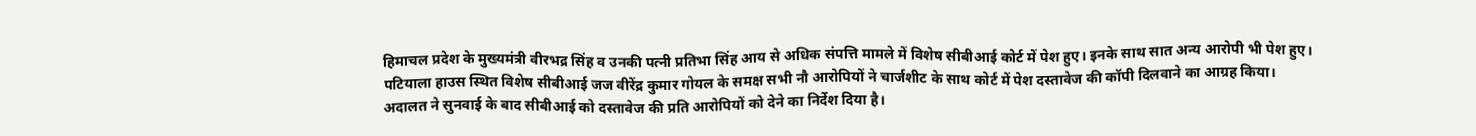हिमाचल प्रदेश के मुख्यमंत्री वीरभद्र सिंह व उनकी पत्नी प्रतिभा सिंह आय से अधिक संपत्ति मामले में विशेष सीबीआई कोर्ट में पेश हुए। इनके साथ सात अन्य आरोपी भी पेश हुए।
पटियाला हाउस स्थित विशेष सीबीआई जज वीरेंद्र कुमार गोयल के समक्ष सभी नौ आरोपियों ने चार्जशीट के साथ कोर्ट में पेश दस्तावेज की कॉपी दिलवाने का आग्रह किया।
अदालत ने सुनवाई के बाद सीबीआई को दस्तावेज की प्रति आरोपियों को देने का निर्देश दिया है।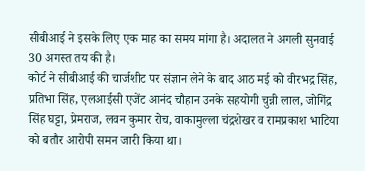सीबीआई ने इसके लिए एक माह का समय मांगा है। अदालत ने अगली सुनवाई 30 अगस्त तय की है।
कोर्ट ने सीबीआई की चार्जशीट पर संज्ञान लेने के बाद आठ मई को वीरभद्र सिंह, प्रतिभा सिंह, एलआईसी एजेंट आनंद चौहान उनके सहयोगी चुन्नी लाल, जोगिंद्र सिंह घट्टा, प्रेमराज, लवन कुमार रोच, वाकामुल्ला चंद्रशेखर व रामप्रकाश भाटिया को बतौर आरोपी समन जारी किया था।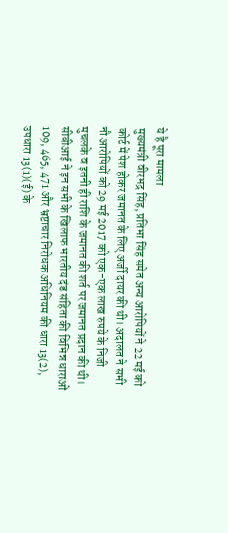ये है पूरा मामला
मुख्यमंत्री वीरभद्र सिंह, प्रतिभा सिंह समेत अन्य आरोपियों ने 22 मई को कोर्ट में पेश होकर जमानत के लिए अर्जी दायर की थी। अदालत ने सभी नौ आरोपियों को 29 मई 2017 को एक-एक लाख रुपये के निजी मुचलके व इतनी ही राशि के जमानत की शर्त पर जमानत प्रदान की थी।
सीबीआई ने इन सभी के खिलाफ भारतीय दंड संहिता की विभिन्न धाराओं 109, 465, 471 और भ्रष्टाचार निरोधक अधिनियम की धारा 13(2), उपधारा 13(1)(ई) के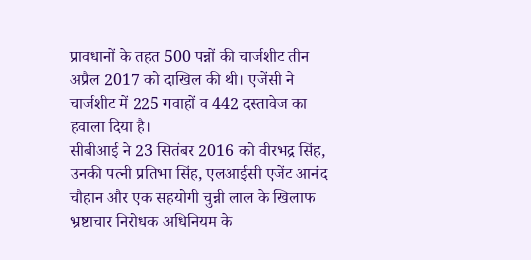प्रावधानों के तहत 500 पन्नों की चार्जशीट तीन अप्रैल 2017 को दाखिल की थी। एजेंसी ने चार्जशीट में 225 गवाहों व 442 दस्तावेज का हवाला दिया है।
सीबीआई ने 23 सितंबर 2016 को वीरभद्र सिंह, उनकी पत्नी प्रतिभा सिंह, एलआईसी एजेंट आनंद चौहान और एक सहयोगी चुन्नी लाल के खिलाफ भ्रष्टाचार निरोधक अधिनियम के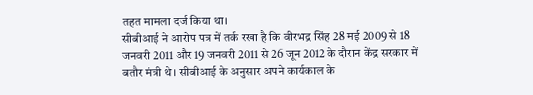तहत मामला दर्ज किया था।
सीबीआई ने आरोप पत्र में तर्क रखा है कि वीरभद्र सिंह 28 मई 2009 से 18 जनवरी 2011 और 19 जनवरी 2011 से 26 जून 2012 के दौरान केंद्र सरकार में बतौर मंत्री थे। सीबीआई के अनुसार अपने कार्यकाल के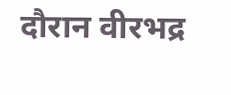दौरान वीरभद्र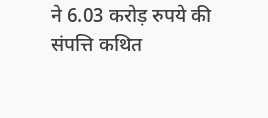ने 6.03 करोड़ रुपये की संपत्ति कथित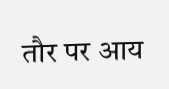तौर पर आय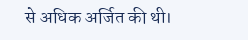से अधिक अर्जित की थी।